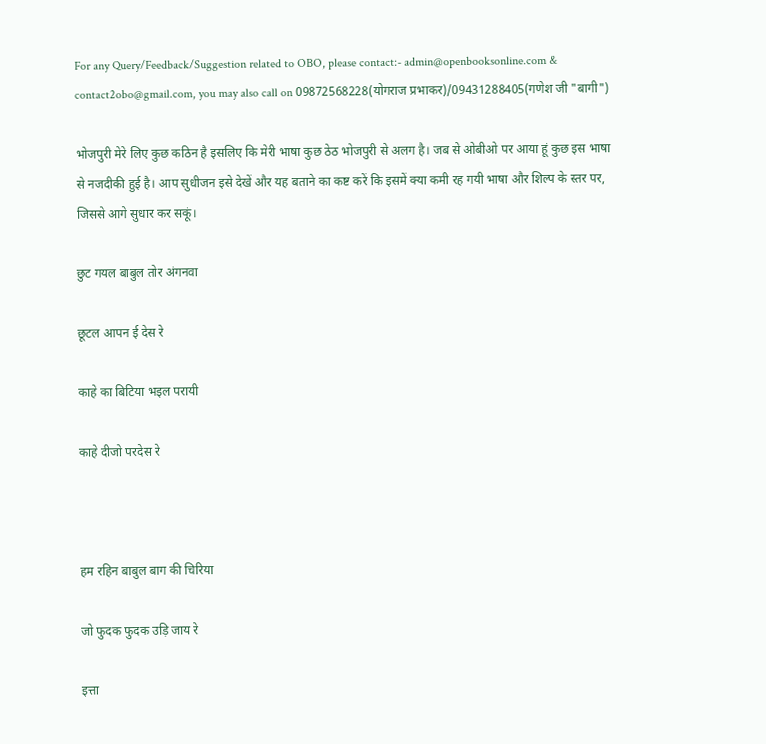For any Query/Feedback/Suggestion related to OBO, please contact:- admin@openbooksonline.com & contact2obo@gmail.com, you may also call on 09872568228(योगराज प्रभाकर)/09431288405(गणेश जी "बागी")

भोजपुरी मेरे लिए कुछ कठिन है इसलिए कि मेरी भाषा कुछ ठेठ भोजपुरी से अलग है। जब से ओबीओ पर आया हूं कुछ इस भाषा से नजदीकी हुई है। आप सुधीजन इसे देखें और यह बताने का कष्ट करें कि इसमें क्या कमी रह गयी भाषा और शिल्प के स्तर पर, जिससे आगे सुधार कर सकूं।

छुट गयल बाबुल तोर अंगनवा

छूटल आपन ई देस रे

काहे का बिटिया भइल परायी

काहे दीजो परदेस रे



हम रहिन बाबुल बाग की चिरिया

जो फुदक फुदक उड़ि जाय रे

इत्ता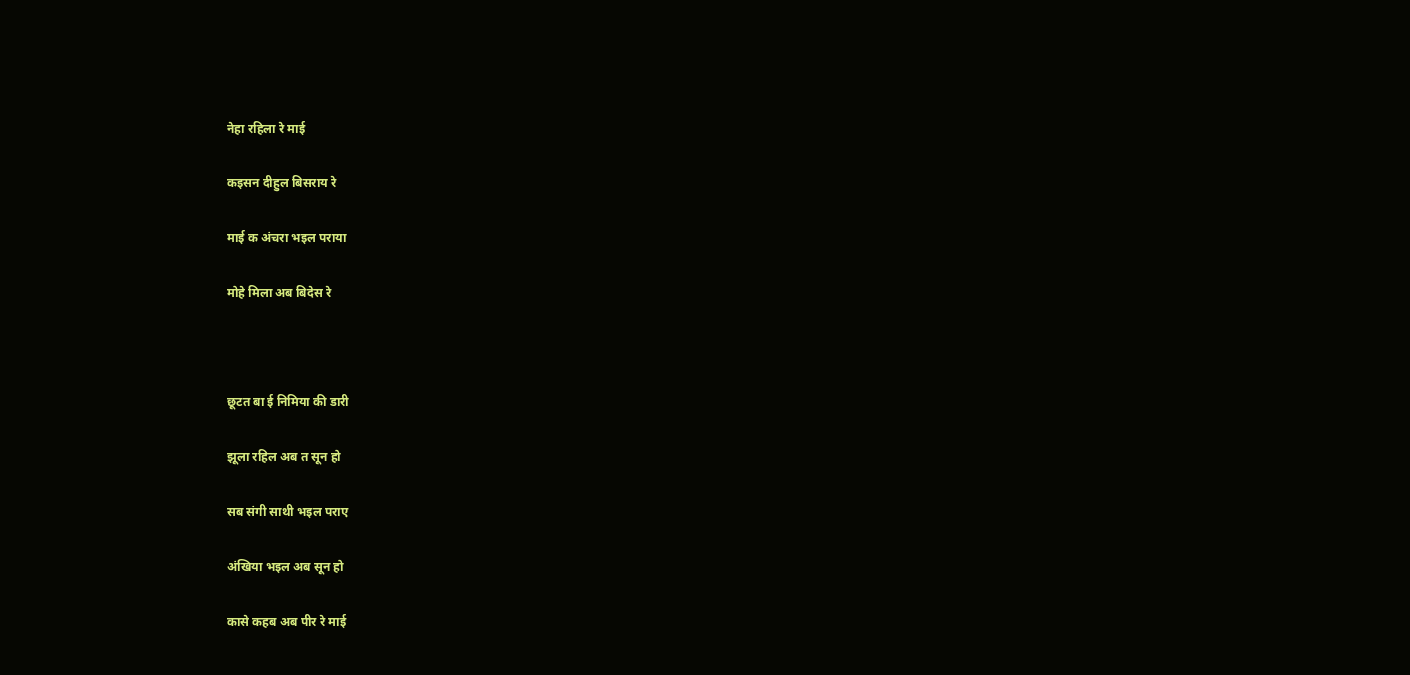नेहा रहिला रे माई

कइसन दीहुल बिसराय रे

माई क अंचरा भइल पराया

मोहे मिला अब बिदेस रे



छूटत बा ई निमिया की डारी

झूला रहिल अब त सून हो

सब संगी साथी भइल पराए

अंखिया भइल अब सून हो

कासे कहब अब पीर रे माई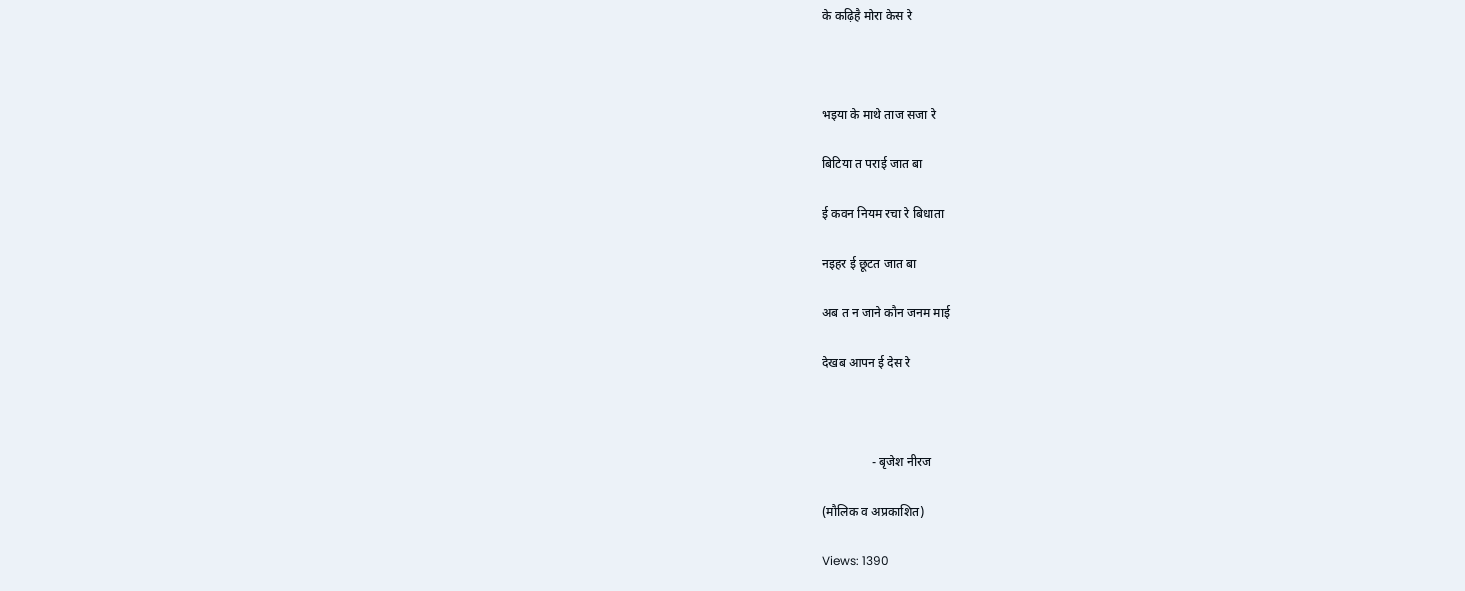के कढ़िहै मोरा केस रे



भइया के माथे ताज सजा रे

बिटिया त पराई जात बा

ई कवन नियम रचा रे बिधाता

नइहर ई छूटत जात बा

अब त न जाने कौन जनम माई

देखब आपन ई देस रे



                - बृजेश नीरज

(मौलिक व अप्रकाशित)

Views: 1390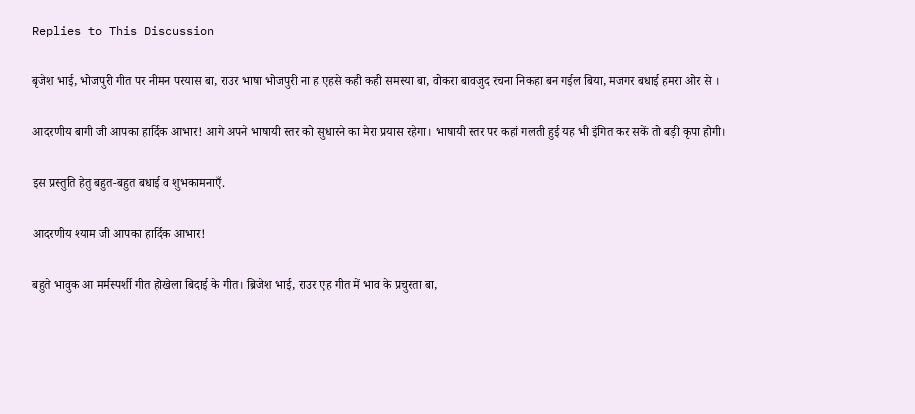Replies to This Discussion

बृजेश भाई, भोजपुरी गीत पर नीमन परयास बा, राउर भाषा भोजपुरी ना ह एहसे कही कही समस्या बा, वोकरा बावजुद रचना निकहा बन गईल बिया, मजगर बधाई हमरा ओर से ।

आदरणीय बागी जी आपका हार्दिक आभार! आगे अपने भाषायी स्तर को सुधारने का मेरा प्रयास रहेगा। भाषायी स्तर पर कहां गलती हुई यह भी इंगित कर सकें तो बड़ी कृपा होगी।

इस प्रस्तुति हेतु बहुत-बहुत बधाई व शुभकामनाएँ.

आदरणीय श्याम जी आपका हार्दिक आभार!

बहुते भावुक आ मर्मस्पर्शी गीत होखेला बिदाई के गीत। ब्रिजेश भाई, राउर एह गीत में भाव के प्रचुरता बा,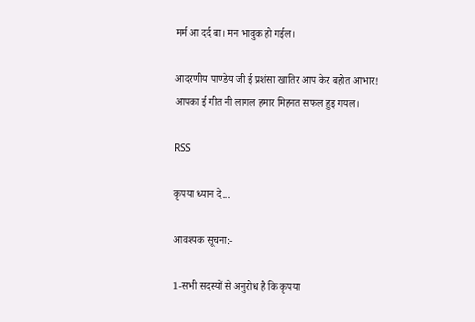मर्म आ दर्द बा। मन भावुक हो गईल।

आदरणीय पाण्डेय जी ई प्रशंसा खातिर आप केर बहोत आभार! आपका ई गीत नी लागल हमार मिहनत सफल हुइ गयल।

RSS

कृपया ध्यान दे...

आवश्यक सूचना:-

1-सभी सदस्यों से अनुरोध है कि कृपया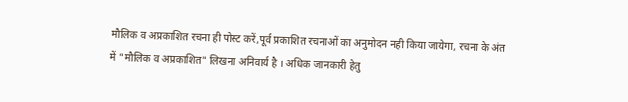मौलिक व अप्रकाशित रचना ही पोस्ट करें,पूर्व प्रकाशित रचनाओं का अनुमोदन नही किया जायेगा, रचना के अंत में "मौलिक व अप्रकाशित" लिखना अनिवार्य है । अधिक जानकारी हेतु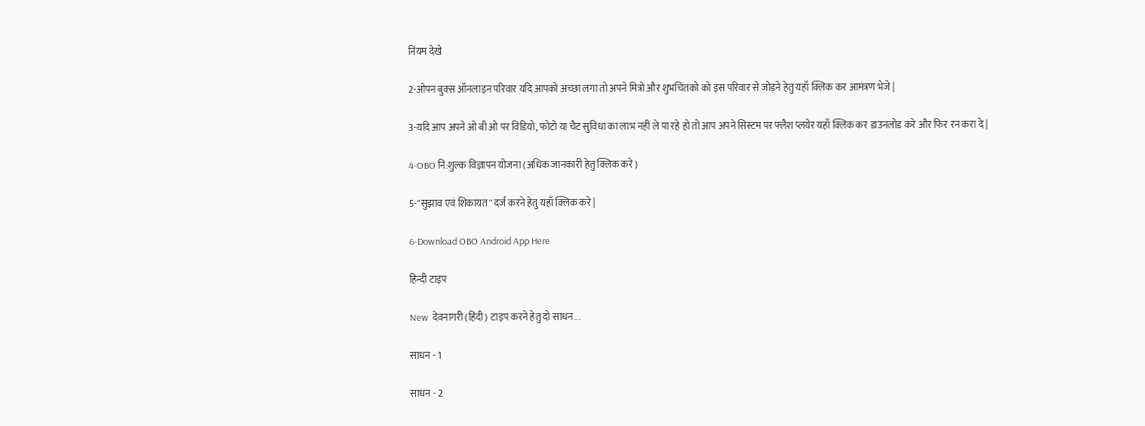नियम देखे

2-ओपन बुक्स ऑनलाइन परिवार यदि आपको अच्छा लगा तो अपने मित्रो और शुभचिंतको को इस परिवार से जोड़ने हेतु यहाँ क्लिक कर आमंत्रण भेजे |

3-यदि आप अपने ओ बी ओ पर विडियो, फोटो या चैट सुविधा का लाभ नहीं ले पा रहे हो तो आप अपने सिस्टम पर फ्लैश प्लयेर यहाँ क्लिक कर डाउनलोड करे और फिर रन करा दे |

4-OBO नि:शुल्क विज्ञापन योजना (अधिक जानकारी हेतु क्लिक करे)

5-"सुझाव एवं शिकायत" दर्ज करने हेतु यहाँ क्लिक करे |

6-Download OBO Android App Here

हिन्दी टाइप

New  देवनागरी (हिंदी) टाइप करने हेतु दो साधन...

साधन - 1

साधन - 2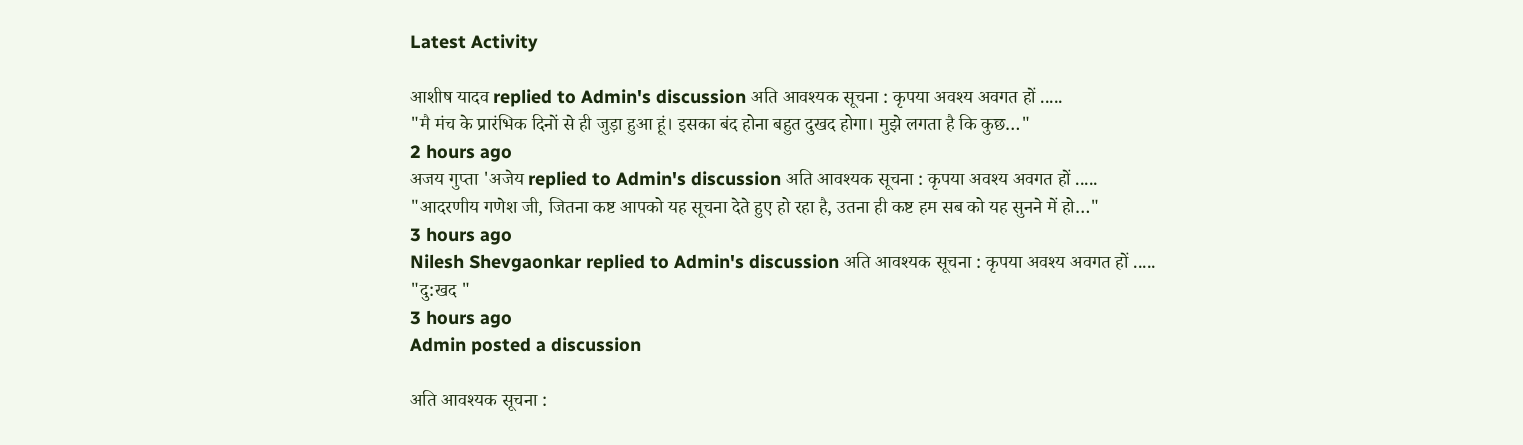Latest Activity

आशीष यादव replied to Admin's discussion अति आवश्यक सूचना : कृपया अवश्य अवगत हों .....
"मै मंच के प्रारंभिक दिनों से ही जुड़ा हुआ हूं। इसका बंद होना बहुत दुखद होगा। मुझे लगता है कि कुछ…"
2 hours ago
अजय गुप्ता 'अजेय replied to Admin's discussion अति आवश्यक सूचना : कृपया अवश्य अवगत हों .....
"आदरणीय गणेश जी, जितना कष्ट आपको यह सूचना देते हुए हो रहा है, उतना ही कष्ट हम सब को यह सुनने में हो…"
3 hours ago
Nilesh Shevgaonkar replied to Admin's discussion अति आवश्यक सूचना : कृपया अवश्य अवगत हों .....
"दु:खद "
3 hours ago
Admin posted a discussion

अति आवश्यक सूचना :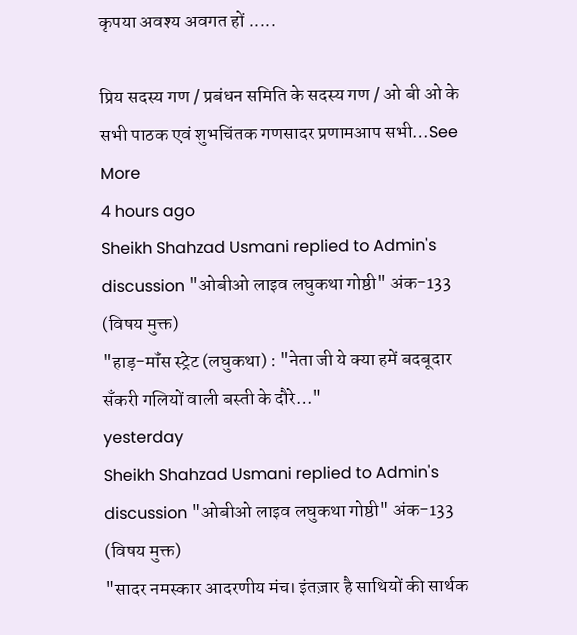कृपया अवश्य अवगत हों .....

प्रिय सदस्य गण / प्रबंधन समिति के सदस्य गण / ओ बी ओ के सभी पाठक एवं शुभचिंतक गणसादर प्रणामआप सभी…See More
4 hours ago
Sheikh Shahzad Usmani replied to Admin's discussion "ओबीओ लाइव लघुकथा गोष्ठी" अंक-133 (विषय मुक्त)
"हाड़-मॉंस स्ट्रेट (लघुकथा) : "नेता जी ये क्या हमें बदबूदार सॅंकरी गलियों वाली बस्ती के दौरे…"
yesterday
Sheikh Shahzad Usmani replied to Admin's discussion "ओबीओ लाइव लघुकथा गोष्ठी" अंक-133 (विषय मुक्त)
"सादर नमस्कार आदरणीय मंच। इंतज़ार है साथियों की सार्थक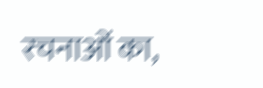रचनाओं का,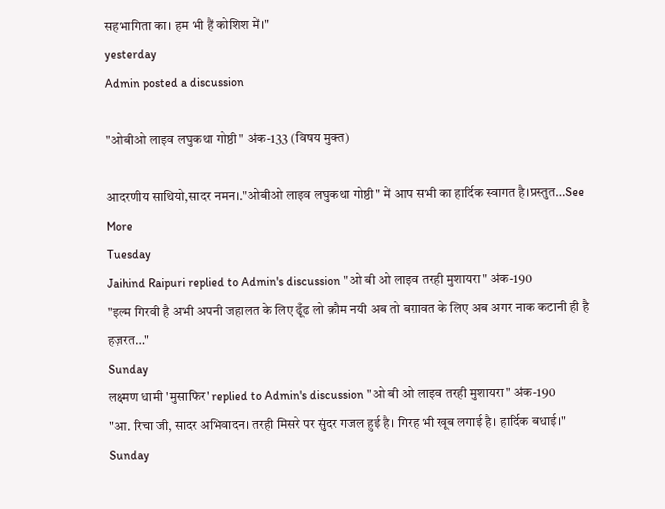सहभागिता का। हम भी हैं कोशिश में।"
yesterday
Admin posted a discussion

"ओबीओ लाइव लघुकथा गोष्ठी" अंक-133 (विषय मुक्त)

आदरणीय साथियो,सादर नमन।."ओबीओ लाइव लघुकथा गोष्ठी" में आप सभी का हार्दिक स्वागत है।प्रस्तुत…See More
Tuesday
Jaihind Raipuri replied to Admin's discussion "ओ बी ओ लाइव तरही मुशायरा" अंक-190
"इल्म गिरवी है अभी अपनी जहालत के लिए ढूँढ लो क़ौम नयी अब तो बग़ावत के लिए अब अगर नाक कटानी ही है हज़रत…"
Sunday
लक्ष्मण धामी 'मुसाफिर' replied to Admin's discussion "ओ बी ओ लाइव तरही मुशायरा" अंक-190
"आ. रिचा जी, सादर अभिवादन। तरही मिसरे पर सुंदर गजल हुई है। गिरह भी खूब लगाई है। हार्दिक बधाई।"
Sunday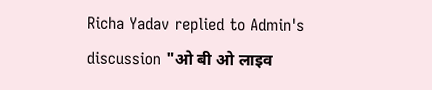Richa Yadav replied to Admin's discussion "ओ बी ओ लाइव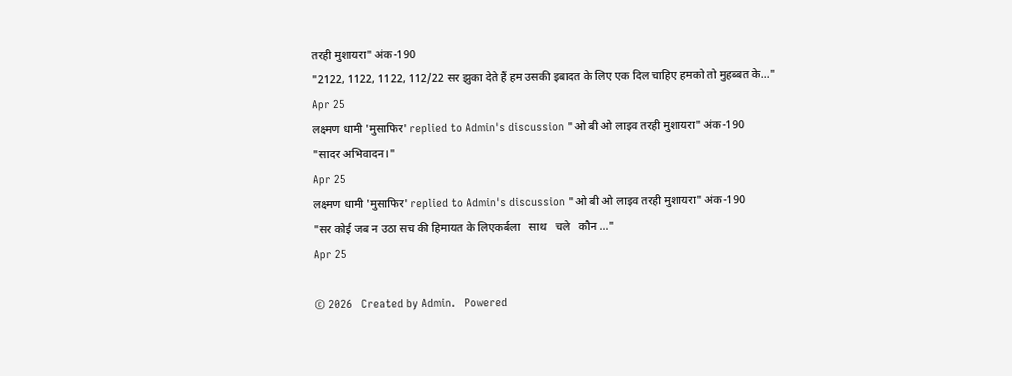तरही मुशायरा" अंक-190
"2122, 1122, 1122, 112/22 सर झुका देते हैं हम उसकी इबादत के लिए एक दिल चाहिए हमको तो मुहब्बत के…"
Apr 25
लक्ष्मण धामी 'मुसाफिर' replied to Admin's discussion "ओ बी ओ लाइव तरही मुशायरा" अंक-190
"सादर अभिवादन।"
Apr 25
लक्ष्मण धामी 'मुसाफिर' replied to Admin's discussion "ओ बी ओ लाइव तरही मुशायरा" अंक-190
"सर कोई जब न उठा सच की हिमायत के लिएकर्बला   साथ   चले   कौन …"
Apr 25

© 2026   Created by Admin.   Powered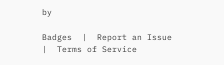by

Badges  |  Report an Issue  |  Terms of Service